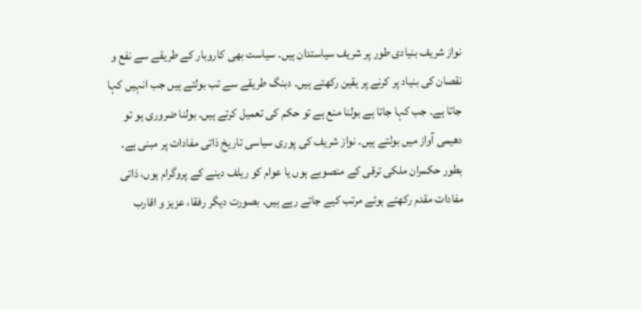نواز شریف بنیادی طور پر شریف سیاستدان ہیں۔ سیاست بھی کاروبار کے طریقے سے نفع و نقصان کی بنیاد پر کرنے پر یقین رکھتے ہیں۔ دبنگ طریقے سے تب بولتے ہیں جب انہیں کہا جاتا ہے۔ جب کہا جاتا ہے بولنا منع ہے تو حکم کی تعمیل کرتے ہیں۔ بولنا ضروری ہو تو دھیمی آواز میں بولتے ہیں۔ نواز شریف کی پوری سیاسی تاریخ ذاتی مفادات پر مبنی ہے۔ بطور حکمران ملکی ترقی کے منصوبے ہوں یا عوام کو ریلف دینے کے پروگرام ہوں، ذاتی مفادات مقدم رکھتے ہوئے مرتب کیے جاتے رہے ہیں۔ بصورت دیگر رفقا، عزیز و اقارب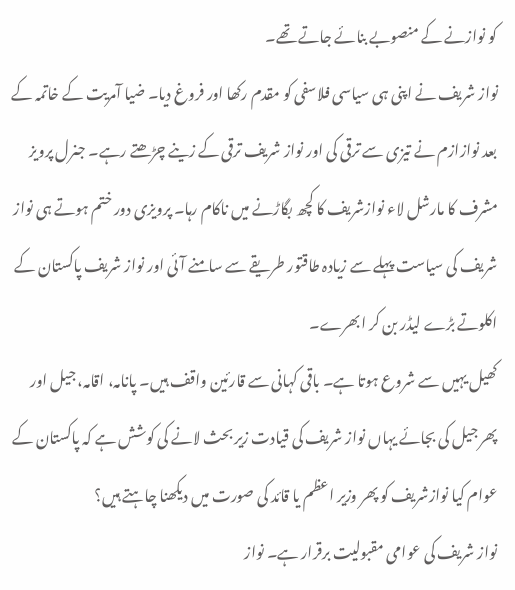کو نوازنے کے منصوبے بنائے جاتے تھے۔
نواز شریف نے اپنی ہی سیاسی فلاسفی کو مقدم رکھا اور فروغ دیا۔ ضیا آمریت کے خاتمہ کے بعد نوازازم نے تیزی سے ترقی کی اور نواز شریف ترقی کے زینے چڑھتے رہے۔ جنرل پرویز مشرف کا مارشل لاء نوازشریف کا کچھ بگاڑنے میں ناکام رہا۔ پرویزی دور ختم ہوتے ہی نواز شریف کی سیاست پہلے سے زیادہ طاقتور طریقے سے سامنے آئی اور نواز شریف پاکستان کے اکلوتے بڑے لیڈر بن کر ابھرے۔
کھیل یہیں سے شروع ہوتا ہے۔ باقی کہانی سے قارئین واقف ہیں۔ پانامہ، اقامہ، جیل اور پھر جیل کی بجائے یہاں نواز شریف کی قیادت زیر بحث لانے کی کوشش ہے کہ پاکستان کے عوام کیا نوازشریف کو پھر وزیر اعظم یا قائد کی صورت میں دیکھنا چاہتے ہیں؟
نواز شریف کی عوامی مقبولیت برقرار ہے۔ نواز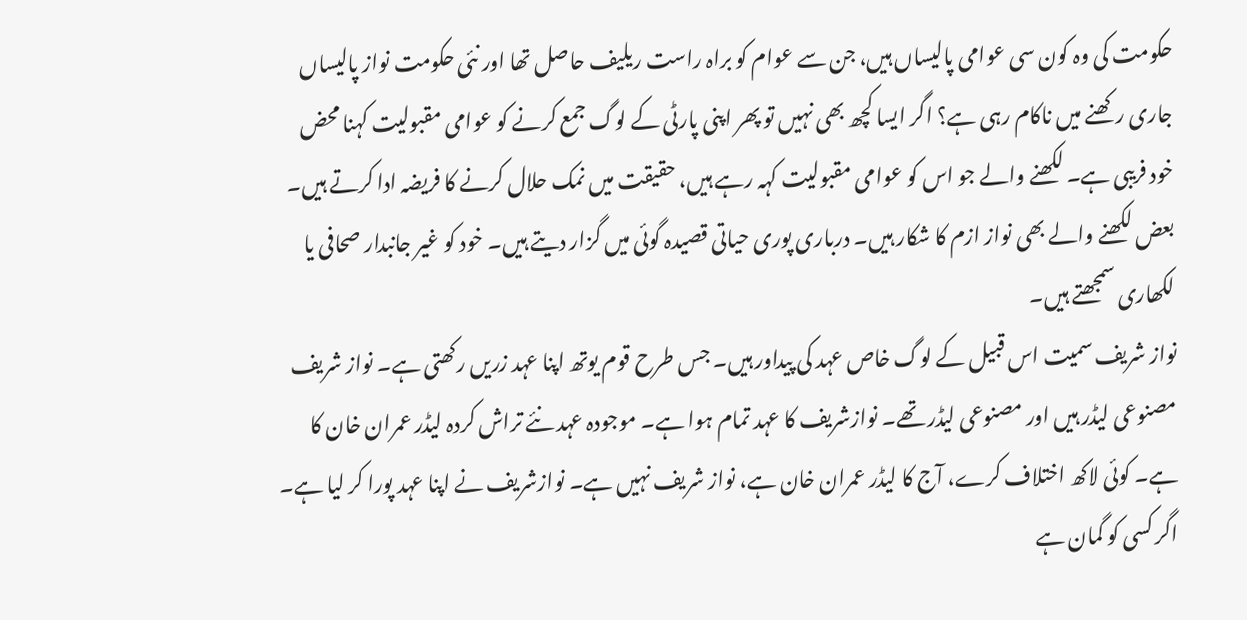حکومت کی وہ کون سی عوامی پالیساں ہیں، جن سے عوام کو براہ راست ریلیف حاصل تھا اور نئی حکومت نواز پالیساں جاری رکھنے میں ناکام رہی ہے؟ اگر ایسا کچھ بھی نہیں تو پھر اپنی پارٹی کے لوگ جمع کرنے کو عوامی مقبولیت کہنا محض خود فریبی ہے۔ لکھنے والے جو اس کو عوامی مقبولیت کہہ رہے ہیں، حقیقت میں نمک حلال کرنے کا فریضہ ادا کرتے ہیں۔ بعض لکھنے والے بھی نواز ازم کا شکار ہیں۔ درباری پوری حیاتی قصیدہ گوئی میں گزار دیتے ہیں۔ خود کو غیر جانبدار صحافی یا لکھاری سمجھتے ہیں۔
نواز شریف سمیت اس قبیل کے لوگ خاص عہد کی پیداور ہیں۔ جس طرح قوم یوتھ اپنا عہد زریں رکھتی ہے۔ نواز شریف مصنوعی لیڈر ہیں اور مصنوعی لیڈر تھے۔ نوازشریف کا عہد تمام ہوا ہے۔ موجودہ عہد نئے تراش کردہ لیڈر عمران خان کا ہے۔ کوئی لاکھ اختلاف کرے، آج کا لیڈر عمران خان ہے، نواز شریف نہیں ہے۔ نوازشریف نے اپنا عہد پورا کر لیا ہے۔
اگر کسی کو گمان ہے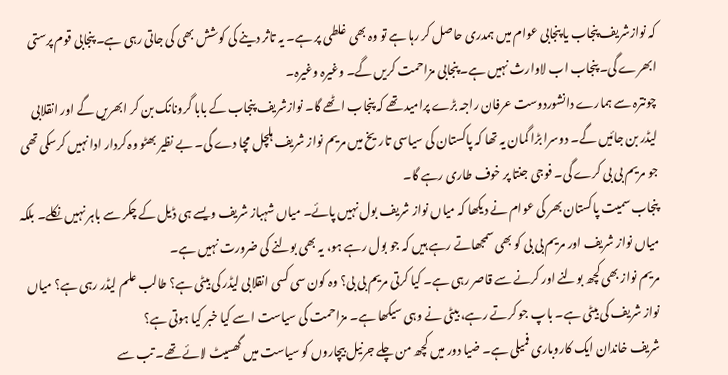کہ نوازشریف پنجاب یا پنجابی عوام میں ہمدری حاصل کر رہا ہے تو وہ بھی غلطی پر ہے۔ یہ تاثر دینے کی کوشش بھی کی جاتی رہی ہے۔ پنجابی قوم پرستی ابھرے گی۔ پنجاب اب لاوارث نہیں ہے۔ پنجابی مزاحمت کریں گے۔ وغیرہ وغیرہ۔
چونترہ سے ہمارے دانشوردوست عرفان راجہ بڑے پرامید تھے کہ پنجاب اٹھے گا۔ نوازشریف پنجاب کے بابا گرونانک بن کر ابھریں گے اور انقلابی لیڈر بن جائیں گے۔ دوسرا بڑا گمان یہ تھا کہ پاکستان کی سیاسی تاریخ میں مریم نواز شریف ہلچل مچا دے گی۔ بے نظیر بھٹو وہ کردار ادا نہیں کرسکی تھی جو مریم بی بی کرے گی۔ فوجی جنتا پر خوف طاری رہے گا۔
پنجاب سمیت پاکستان بھر کی عوام نے دیکھا کہ میاں نواز شریف بول نہیں پائے۔ میاں شہباز شریف ویسے ہی ڈیل کے چکر سے باہر نہیں نکلے۔ بلکہ میاں نواز شریف اور مریم بی بی کو بھی سمجھاتے رہے ہیں کہ جو بول رہے ہو، یہ بھی بولنے کی ضرورت نہیں ہے۔
مریم نواز بھی کچھ بولنے اور کرنے سے قاصر رہی ہے۔ کیا کرتی مریم بی بی؟ وہ کون سی کسی انقلابی لیڈر کی بیٹی ہے؟ طالب علم لیڈر رہی ہے؟ میاں نواز شریف کی بیٹی ہے۔ باپ جو کرتے رہے، بیٹی نے وہی سیکھا ہے۔ مزاحمت کی سیاست اسے کیا خبر کیا ہوتی ہے؟
شریف خاندان ایک کاروباری فمیلی ہے۔ ضیا دور میں کچھ من چلے جرنیل بیچاروں کو سیاست میں گھسیٹ لائے تھے۔ تب سے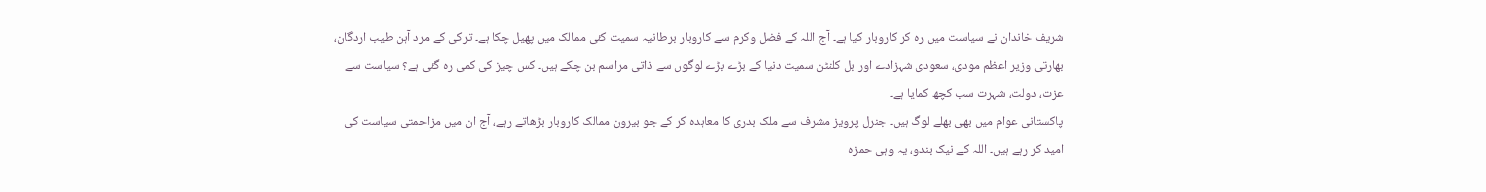شریف خاندان نے سیاست میں رہ کر کاروبار کیا ہے۔ آج اللہ کے فضل وکرم سے کاروبار برطانیہ سمیت کئی ممالک میں پھیل چکا ہے۔ ترکی کے مرد آہن طیب اردگان، بھارتی وزیر اعظم مودی، سعودی شہزادے اور بل کلنٹن سمیت دنیا کے بڑے بڑے لوگوں سے ذاتی مراسم بن چکے ہیں۔ کس چیز کی کمی رہ گئی ہے؟ سیاست سے عزت، دولت، شہرت سب کچھ کمایا ہے۔
پاکستانی عوام میں بھی بھلے لوگ ہیں۔ جنرل پرویز مشرف سے ملک بدری کا معاہدہ کر کے جو بیرون ممالک کاروبار بڑھاتے رہے، آج ان میں مزاحمتی سیاست کی امید کر رہے ہیں۔ اللہ کے نیک بندو، یہ وہی حمزہ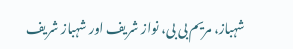شہباز، مریم بی بی، نواز شریف اور شہباز شریف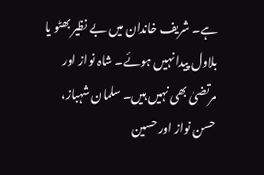ہے۔ شریف خاندان میں بے نظیر بھٹو یا بلاول پیدا نہیں ہوئے۔ شاہ نواز اور مرتضیٰ بھی نہیں ہیں۔ سلمان شہباز، حسن نواز اور حسین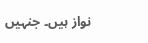نواز ہیں۔ جنہیں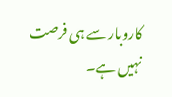کاروبار سے ہی فرصت نہیں ہے۔